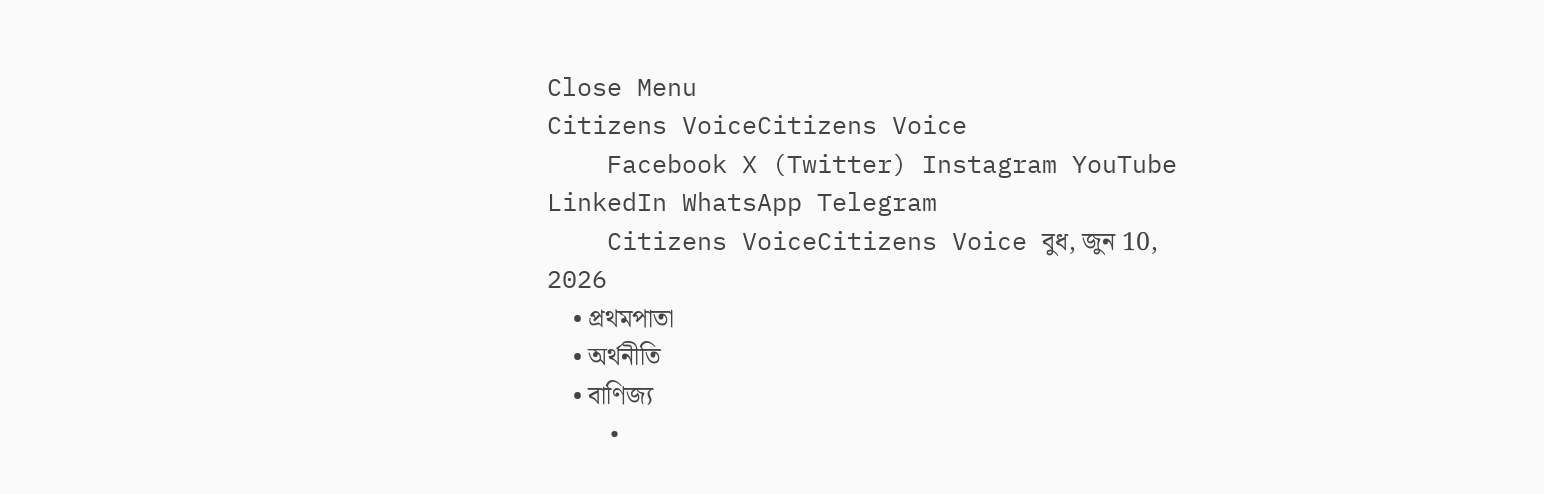Close Menu
Citizens VoiceCitizens Voice
    Facebook X (Twitter) Instagram YouTube LinkedIn WhatsApp Telegram
    Citizens VoiceCitizens Voice বুধ, জুন 10, 2026
    • প্রথমপাতা
    • অর্থনীতি
    • বাণিজ্য
    •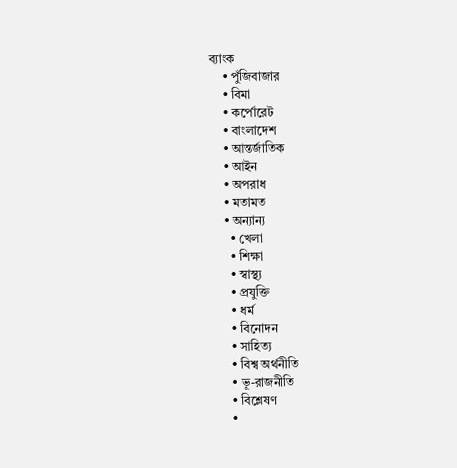ব্যাংক
    • পুঁজিবাজার
    • বিমা
    • কর্পোরেট
    • বাংলাদেশ
    • আন্তর্জাতিক
    • আইন
    • অপরাধ
    • মতামত
    • অন্যান্য
      • খেলা
      • শিক্ষা
      • স্বাস্থ্য
      • প্রযুক্তি
      • ধর্ম
      • বিনোদন
      • সাহিত্য
      • বিশ্ব অর্থনীতি
      • ভূ-রাজনীতি
      • বিশ্লেষণ
      •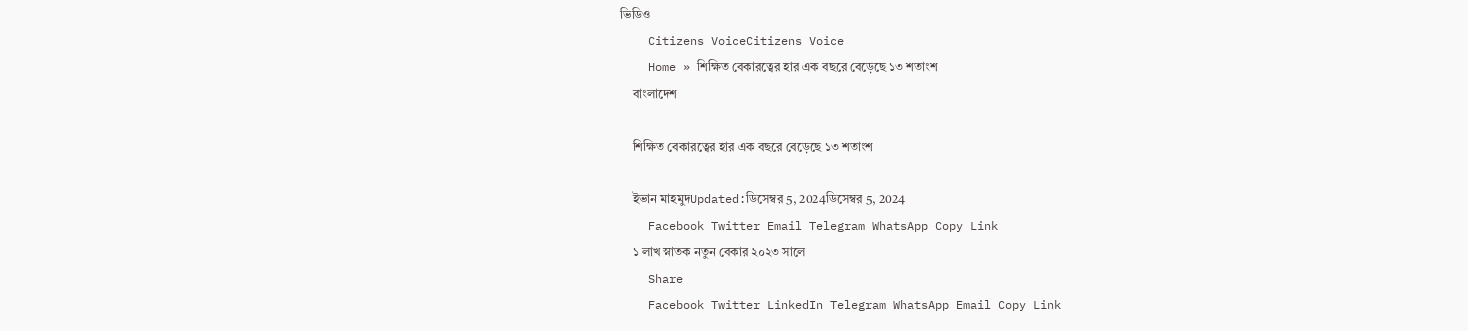ভিডিও
    Citizens VoiceCitizens Voice
    Home » শিক্ষিত বেকারত্বের হার এক বছরে বেড়েছে ১৩ শতাংশ
    বাংলাদেশ

    শিক্ষিত বেকারত্বের হার এক বছরে বেড়েছে ১৩ শতাংশ

    ইভান মাহমুদUpdated:ডিসেম্বর 5, 2024ডিসেম্বর 5, 2024
    Facebook Twitter Email Telegram WhatsApp Copy Link
    ১ লাখ স্নাতক নতুন বেকার ২০২৩ সালে
    Share
    Facebook Twitter LinkedIn Telegram WhatsApp Email Copy Link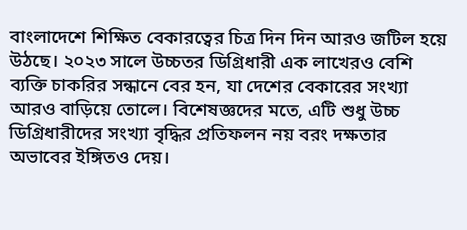বাংলাদেশে শিক্ষিত বেকারত্বের চিত্র দিন দিন আরও জটিল হয়ে উঠছে। ২০২৩ সালে উচ্চতর ডিগ্রিধারী এক লাখেরও বেশি ব্যক্তি চাকরির সন্ধানে বের হন, যা দেশের বেকারের সংখ্যা আরও বাড়িয়ে তোলে। বিশেষজ্ঞদের মতে, এটি শুধু উচ্চ ডিগ্রিধারীদের সংখ্যা বৃদ্ধির প্রতিফলন নয় বরং দক্ষতার অভাবের ইঙ্গিতও দেয়।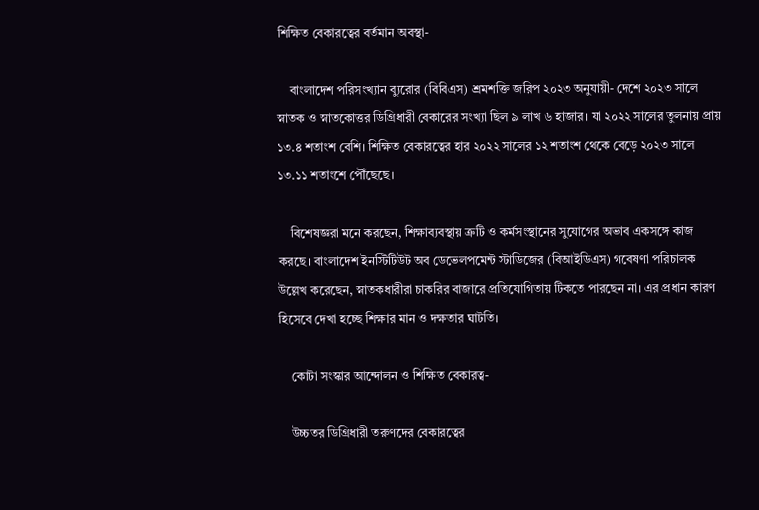শিক্ষিত বেকারত্বের বর্তমান অবস্থা-

    বাংলাদেশ পরিসংখ্যান ব্যুরোর (বিবিএস) শ্রমশক্তি জরিপ ২০২৩ অনুযায়ী- দেশে ২০২৩ সালে স্নাতক ও স্নাতকোত্তর ডিগ্রিধারী বেকারের সংখ্যা ছিল ৯ লাখ ৬ হাজার। যা ২০২২ সালের তুলনায় প্রায় ১৩.৪ শতাংশ বেশি। শিক্ষিত বেকারত্বের হার ২০২২ সালের ১২ শতাংশ থেকে বেড়ে ২০২৩ সালে ১৩.১১ শতাংশে পৌঁছেছে।

    বিশেষজ্ঞরা মনে করছেন, শিক্ষাব্যবস্থায় ত্রুটি ও কর্মসংস্থানের সুযোগের অভাব একসঙ্গে কাজ করছে। বাংলাদেশ ইনস্টিটিউট অব ডেভেলপমেন্ট স্টাডিজের (বিআইডিএস) গবেষণা পরিচালক উল্লেখ করেছেন, স্নাতকধারীরা চাকরির বাজারে প্রতিযোগিতায় টিকতে পারছেন না। এর প্রধান কারণ হিসেবে দেখা হচ্ছে শিক্ষার মান ও দক্ষতার ঘাটতি।

    কোটা সংস্কার আন্দোলন ও শিক্ষিত বেকারত্ব-

    উচ্চতর ডিগ্রিধারী তরুণদের বেকারত্বের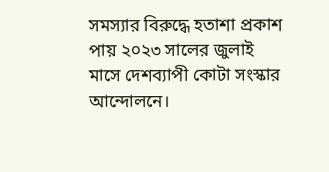সমস্যার বিরুদ্ধে হতাশা প্রকাশ পায় ২০২৩ সালের জুলাই মাসে দেশব্যাপী কোটা সংস্কার আন্দোলনে।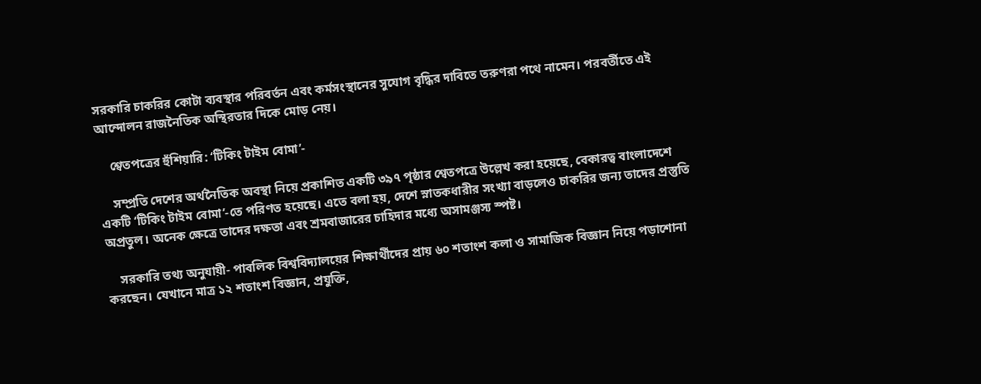সরকারি চাকরির কোটা ব্যবস্থার পরিবর্তন এবং কর্মসংস্থানের সুযোগ বৃদ্ধির দাবিতে তরুণরা পথে নামেন। পরবর্তীতে এই আন্দোলন রাজনৈতিক অস্থিরতার দিকে মোড় নেয়।

    শ্বেতপত্রের হুঁশিয়ারি: ‘টিকিং টাইম বোমা’-

    সম্প্রতি দেশের অর্থনৈতিক অবস্থা নিয়ে প্রকাশিত একটি ৩৯৭ পৃষ্ঠার শ্বেতপত্রে উল্লেখ করা হয়েছে, বেকারত্ব বাংলাদেশে একটি ‘টিকিং টাইম বোমা’-তে পরিণত হয়েছে। এতে বলা হয়, দেশে স্নাতকধারীর সংখ্যা বাড়লেও চাকরির জন্য তাদের প্রস্তুতি অপ্রতুল। অনেক ক্ষেত্রে তাদের দক্ষতা এবং শ্রমবাজারের চাহিদার মধ্যে অসামঞ্জস্য স্পষ্ট।

    সরকারি তথ্য অনুযায়ী- পাবলিক বিশ্ববিদ্যালয়ের শিক্ষার্থীদের প্রায় ৬০ শতাংশ কলা ও সামাজিক বিজ্ঞান নিয়ে পড়াশোনা করছেন। যেখানে মাত্র ১২ শতাংশ বিজ্ঞান, প্রযুক্তি,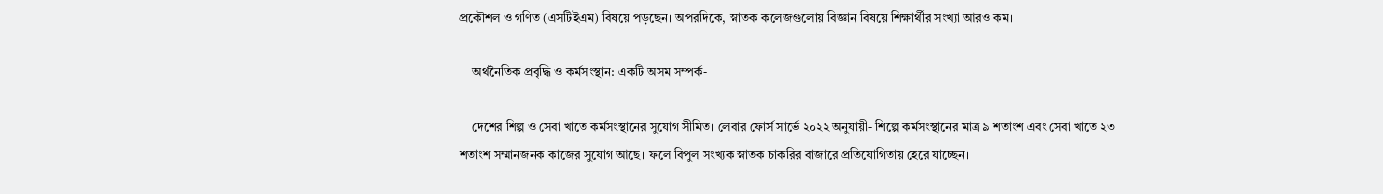প্রকৌশল ও গণিত (এসটিইএম) বিষয়ে পড়ছেন। অপরদিকে, স্নাতক কলেজগুলোয় বিজ্ঞান বিষয়ে শিক্ষার্থীর সংখ্যা আরও কম।

    অর্থনৈতিক প্রবৃদ্ধি ও কর্মসংস্থান: একটি অসম সম্পর্ক-

    দেশের শিল্প ও সেবা খাতে কর্মসংস্থানের সুযোগ সীমিত। লেবার ফোর্স সার্ভে ২০২২ অনুযায়ী- শিল্পে কর্মসংস্থানের মাত্র ৯ শতাংশ এবং সেবা খাতে ২৩ শতাংশ সম্মানজনক কাজের সুযোগ আছে। ফলে বিপুল সংখ্যক স্নাতক চাকরির বাজারে প্রতিযোগিতায় হেরে যাচ্ছেন।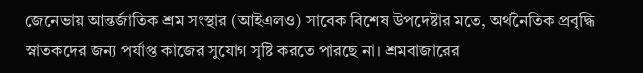জেনেভায় আন্তর্জাতিক শ্রম সংস্থার (আইএলও) সাবেক বিশেষ উপদেষ্টার মতে, অর্থনৈতিক প্রবৃদ্ধি স্নাতকদের জন্য পর্যাপ্ত কাজের সুযোগ সৃষ্টি করতে পারছে না। শ্রমবাজারের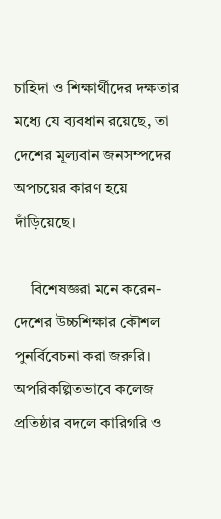চাহিদা ও শিক্ষার্থীদের দক্ষতার মধ্যে যে ব্যবধান রয়েছে, তা দেশের মূল্যবান জনসম্পদের অপচয়ের কারণ হয়ে দাঁড়িয়েছে।

    বিশেষজ্ঞরা মনে করেন- দেশের উচ্চশিক্ষার কৌশল পুনর্বিবেচনা করা জরুরি। অপরিকল্পিতভাবে কলেজ প্রতিষ্ঠার বদলে কারিগরি ও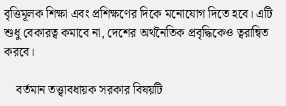বৃত্তিমূলক শিক্ষা এবং প্রশিক্ষণের দিকে মনোযোগ দিতে হবে। এটি শুধু বেকারত্ব কমাবে না, দেশের অর্থনৈতিক প্রবৃদ্ধিকেও ত্বরান্বিত করবে।

    বর্তমান তত্ত্বাবধায়ক সরকার বিষয়টি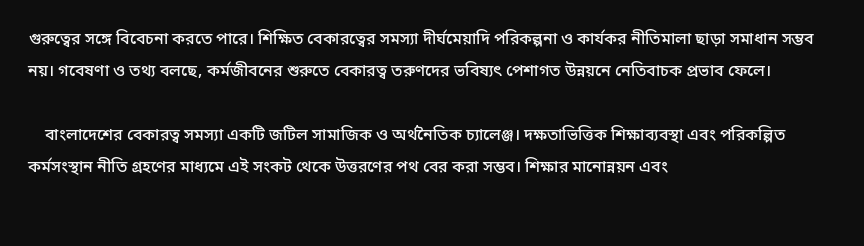গুরুত্বের সঙ্গে বিবেচনা করতে পারে। শিক্ষিত বেকারত্বের সমস্যা দীর্ঘমেয়াদি পরিকল্পনা ও কার্যকর নীতিমালা ছাড়া সমাধান সম্ভব নয়। গবেষণা ও তথ্য বলছে, কর্মজীবনের শুরুতে বেকারত্ব তরুণদের ভবিষ্যৎ পেশাগত উন্নয়নে নেতিবাচক প্রভাব ফেলে।

    বাংলাদেশের বেকারত্ব সমস্যা একটি জটিল সামাজিক ও অর্থনৈতিক চ্যালেঞ্জ। দক্ষতাভিত্তিক শিক্ষাব্যবস্থা এবং পরিকল্পিত কর্মসংস্থান নীতি গ্রহণের মাধ্যমে এই সংকট থেকে উত্তরণের পথ বের করা সম্ভব। শিক্ষার মানোন্নয়ন এবং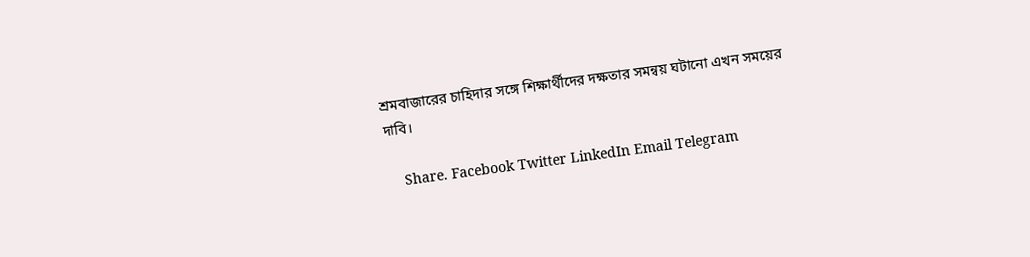শ্রমবাজারের চাহিদার সঙ্গে শিক্ষার্থীদের দক্ষতার সমন্বয় ঘটানো এখন সময়ের দাবি।

    Share. Facebook Twitter LinkedIn Email Telegram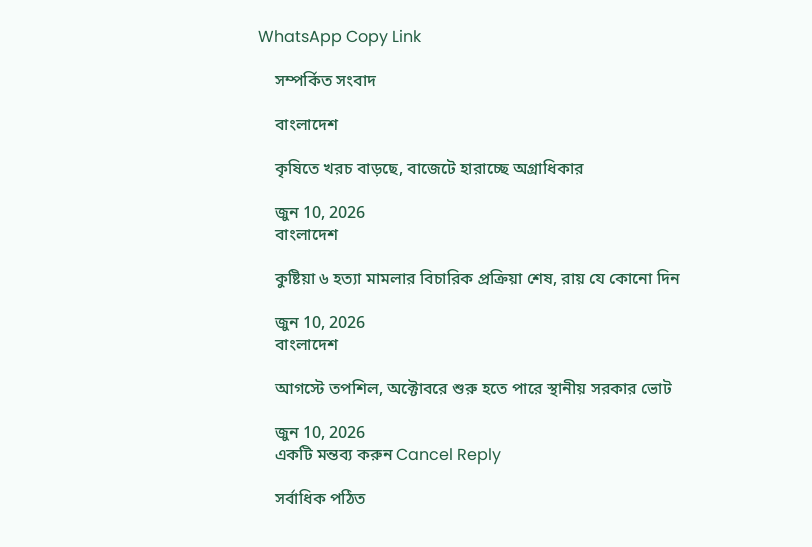WhatsApp Copy Link

    সম্পর্কিত সংবাদ

    বাংলাদেশ

    কৃষিতে খরচ বাড়ছে, বাজেটে হারাচ্ছে অগ্রাধিকার

    জুন 10, 2026
    বাংলাদেশ

    কুষ্টিয়া ৬ হত্যা মামলার বিচারিক প্রক্রিয়া শেষ, রায় যে কোনো দিন

    জুন 10, 2026
    বাংলাদেশ

    আগস্টে তপশিল, অক্টোবরে শুরু হতে পারে স্থানীয় সরকার ভোট

    জুন 10, 2026
    একটি মন্তব্য করুন Cancel Reply

    সর্বাধিক পঠিত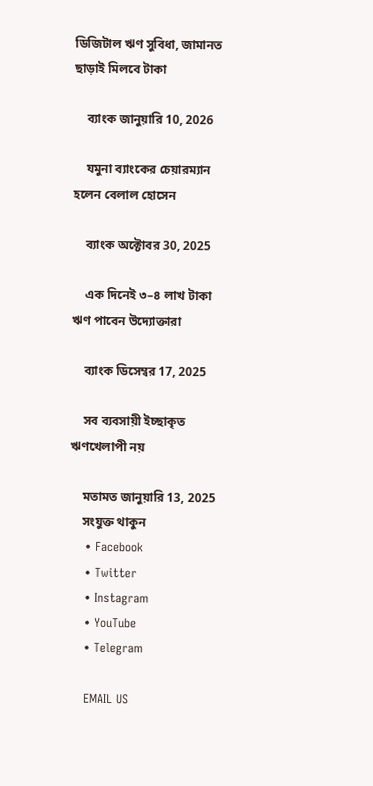ডিজিটাল ঋণ সুবিধা, জামানত ছাড়াই মিলবে টাকা

    ব্যাংক জানুয়ারি 10, 2026

    যমুনা ব্যাংকের চেয়ারম্যান হলেন বেলাল হোসেন

    ব্যাংক অক্টোবর 30, 2025

    এক দিনেই ৩–৪ লাখ টাকা ঋণ পাবেন উদ্যোক্তারা

    ব্যাংক ডিসেম্বর 17, 2025

    সব ব্যবসায়ী ইচ্ছাকৃত ঋণখেলাপী নয়

    মতামত জানুয়ারি 13, 2025
    সংযুক্ত থাকুন
    • Facebook
    • Twitter
    • Instagram
    • YouTube
    • Telegram

    EMAIL US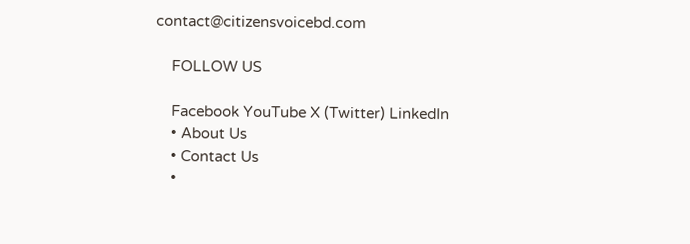contact@citizensvoicebd.com

    FOLLOW US

    Facebook YouTube X (Twitter) LinkedIn
    • About Us
    • Contact Us
    •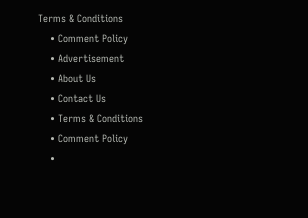Terms & Conditions
    • Comment Policy
    • Advertisement
    • About Us
    • Contact Us
    • Terms & Conditions
    • Comment Policy
    •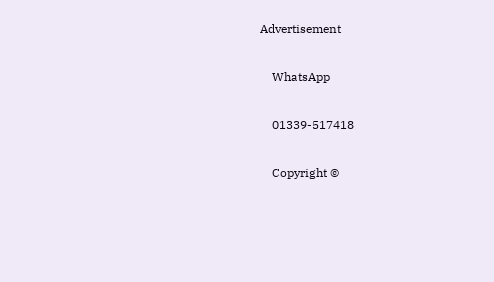Advertisement

    WhatsApp

    01339-517418

    Copyright ©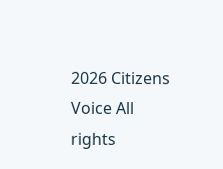2026 Citizens Voice All rights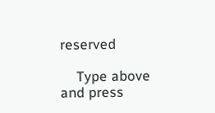reserved

    Type above and press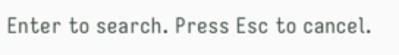Enter to search. Press Esc to cancel.